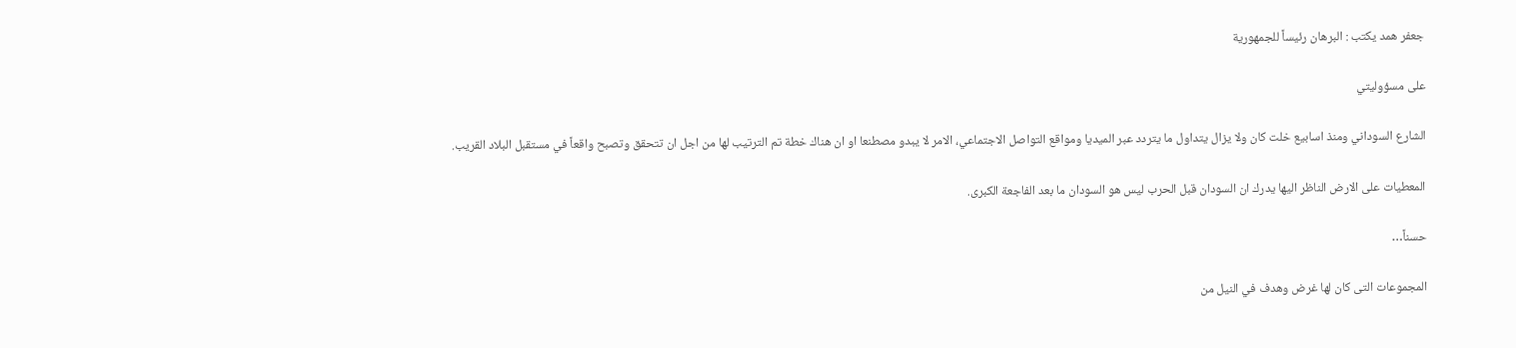جعفر همد يكتب : البرهان رئيساً للجمهورية

على مسؤوليتي

الشارع السوداني ومنذ اسابيع خلت كان ولا يزال يتداول ما يتردد عبر الميديا ومواقع التواصل الاجتماعي، الامر لا يبدو مصطنعا او ان هناك خطة تم الترتيب لها من اجل ان تتحقق وتصبح واقعاً في مستقبل البلاد القريب.

المعطيات على الارض الناظر اليها يدرك ان السودان قبل الحرب ليس هو السودان ما بعد الفاجعة الكبرى.

حسناً…

المجموعات التى كان لها غرض وهدف في النيل من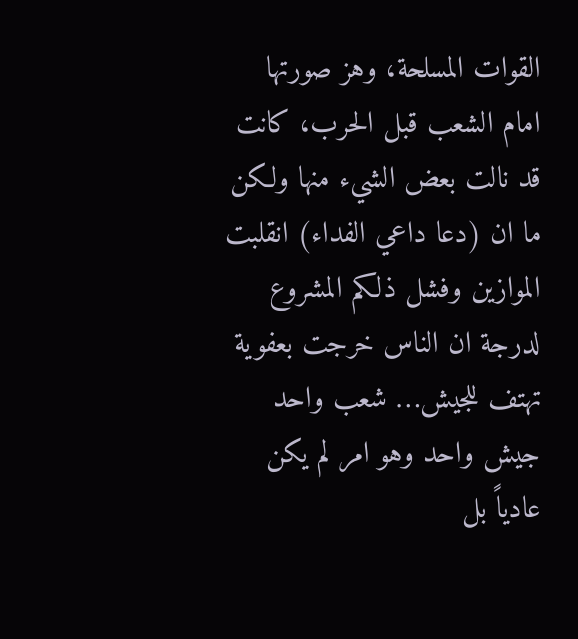القوات المسلحة، وهز صورتها امام الشعب قبل الحرب، كانت قد نالت بعض الشيء منها ولكن ما ان (دعا داعي الفداء) انقلبت الموازين وفشل ذلكم المشروع لدرجة ان الناس خرجت بعفوية تهتف للجيش… شعب واحد جيش واحد وهو امر لم يكن عادياً بل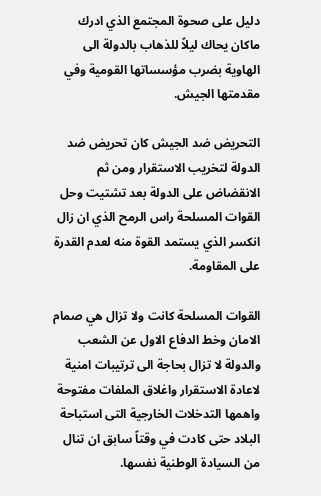دليل على صحوة المجتمع الذي ادرك ماكان يحاك ليلاً للذهاب بالدولة الى الهاوية بضرب مؤسساتها القومية وفي مقدمتها الجيش.

التحريض ضد الجيش كان تحريض ضد الدولة لتخريب الاستقرار ومن ثم الانقضاض على الدولة بعد تشتيت وحل القوات المسلحة راس الرمح الذي ان زال انكسر الذي يستمد القوة منه لعدم القدرة على المقاومة.

القوات المسلحة كانت ولا تزال هي صمام الامان وخط الدفاع الاول عن الشعب والدولة لا تزال بحاجة الى ترتيبات امنية لاعادة الاستقرار واغلاق الملفات مفتوحة واهمها التدخلات الخارجية التى استباحة البلاد حتى كادت في وقتاً سابق ان تنال من السيادة الوطنية نفسها.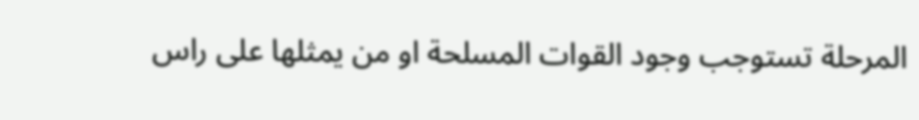المرحلة تستوجب وجود القوات المسلحة او من يمثلها على راس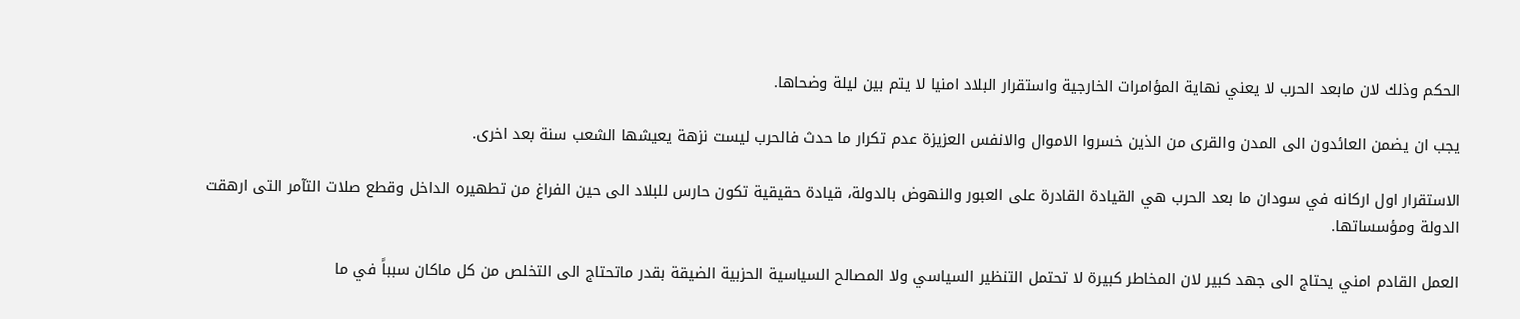الحكم وذلك لان مابعد الحرب لا يعني نهاية المؤامرات الخارجية واستقرار البلاد امنيا لا يتم بين ليلة وضحاها.

يجب ان يضمن العائدون الى المدن والقرى من الذين خسروا الاموال والانفس العزيزة عدم تكرار ما حدث فالحرب ليست نزهة يعيشها الشعب سنة بعد اخرى.

الاستقرار اول اركانه في سودان ما بعد الحرب هي القيادة القادرة على العبور والنهوض بالدولة، قيادة حقيقية تكون حارس للبلاد الى حين الفراغ من تطهيره الداخل وقطع صلات التآمر التى ارهقت الدولة ومؤسساتها.

العمل القادم امني يحتاج الى جهد كبير لان المخاطر كبيرة لا تحتمل التنظير السياسي ولا المصالح السياسية الحزبية الضيقة بقدر ماتحتاج الى التخلص من كل ماكان سبباً في ما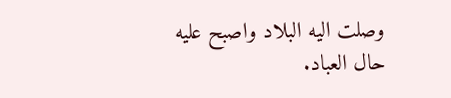وصلت اليه البلاد واصبح عليه حال العباد.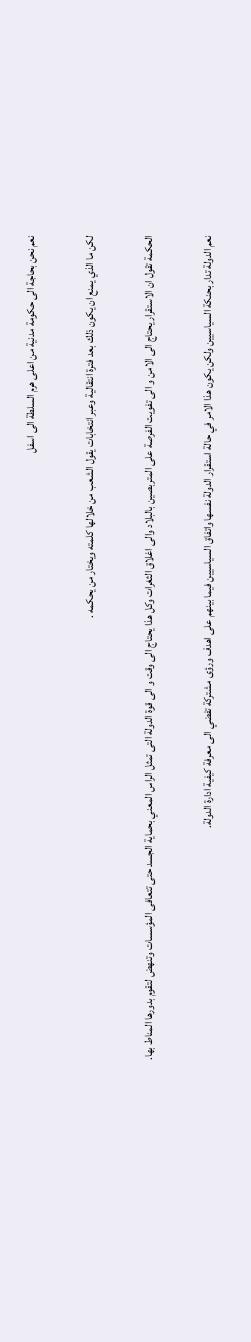نعم نحن بحاجة الى حكومة مدنية من اعلى هرم السلطة الى اسفل

لكن ما الذي يمنع ان يكون ذلك بعد فترة انتقالية وعبر انتخابات يقول الشعب من خلالها كلمته ويختار من يحكمه .

الحكمة تقول ان الاستقرار يحتاج الى الامن و الى تفويت الفرصة على المتربصين بالبلاد والى اغلاق الثغرات وكل هذا يحتاج الى وقت و الى قوة الدولة التى تمثل الراس المعني بحماية الجسد حتى تتعافى المؤسسات وتنهض لتقوم بدورها المناط بها.

نعم الدولة تدار بحنكة السياسيين ولكن يكون هذا الامر في حالة استقرار الدولة نفسها واتفاق السياسيين فيما بينهم على اهدف ورؤى مشتركة تفضي الى معرفة كيفية ادارة الدولة.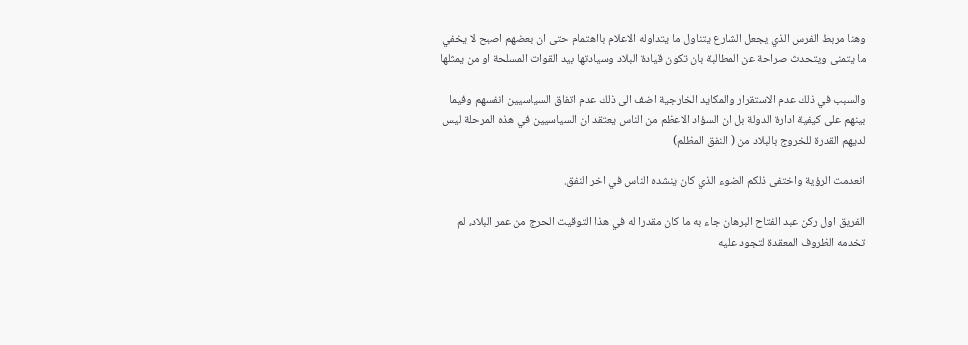وهنا مربط الفرس الذي يجعل الشارع يتناول ما يتداوله الاعلام بااهتمام حتى ان بعضهم اصبح لا يخفي ما يتمنى ويتحدث صراحة عن المطالبة بان تكون قيادة البلاد وسيادتها بيد القوات المسلحة او من يمثلها

والسبب في ذلك عدم الاستقرار والمكايد الخارجية اضف الى ذلك عدم اتفاق السياسيين انفسهم وفيما بينهم على كيفية ادارة الدولة بل ان السؤاد الاعظم من الناس يعتقد ان السياسيين في هذه المرحلة ليس لديهم القدرة للخروج بالبلاد من ( النفق المظلم)

انعدمت الرؤية واختفى ذلكم الضوء الذي كان ينشده الناس في اخر النفق.

الفريق اول ركن عبد الفتاح البرهان جاء به ما كان مقدرا له في هذا التوقيت الحرج من عمر البلاد، لم تخدمه الظروف المعقدة لتجود عليه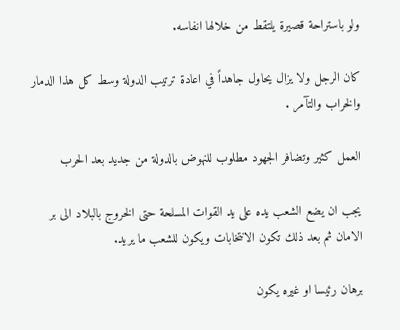ولو باستراحة قصيرة يلتقط من خلالها انفاسه.

كان الرجل ولا يزال يحاول جاهداً في اعادة ترتيب الدولة وسط كل هذا الدمار والخراب والتآمر .

العمل كثير وتضافر الجهود مطلوب للنهوض بالدولة من جديد بعد الحرب

يجب ان يضع الشعب يده على يد القوات المسلحة حتى الخروج بالبلاد الى بر الامان ثم بعد ذلك تكون الانتخابات ويكون للشعب ما يريد.

برهان رئيسا او غيره يكون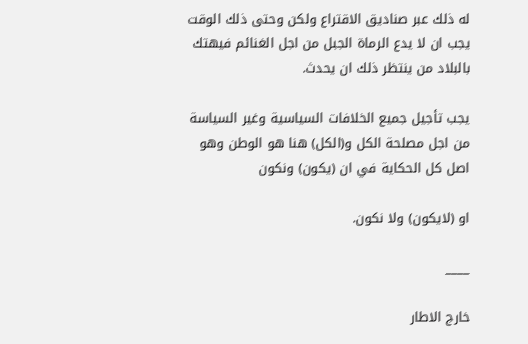له ذلك عبر صناديق الاقتراع ولكن وحتى ذلك الوقت يجب ان لا يدع الرماة الجبل من اجل الغنائم فيهتك بالبلاد من ينتظر ذلك ان يحدث.

يجب تأجيل جميع الخلافات السياسية وغير السياسة من اجل مصلحة الكل و(الكل) هنا هو الوطن وهو اصل كل الحكاية في ان (يكون) ونكون

او (لايكون) ولا نكون.

____

خارج الاطار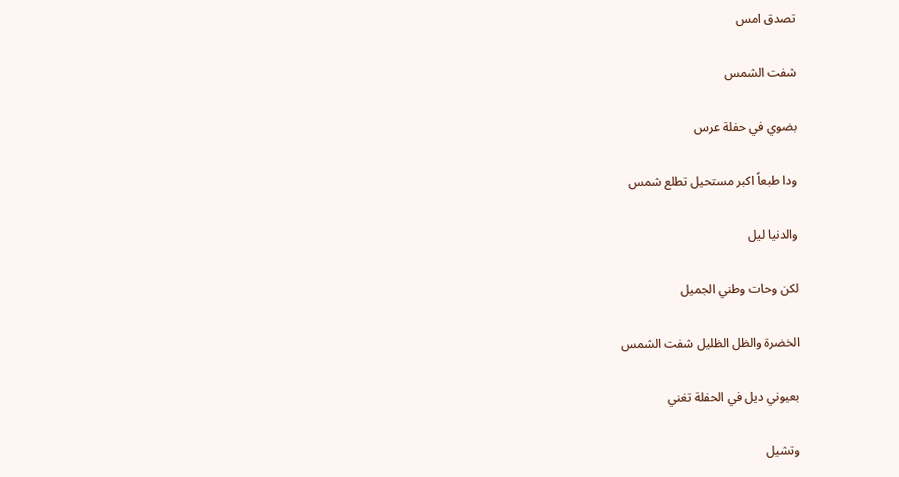تصدق امس

شفت الشمس

بضوي في حفلة عرس

ودا طبعاً اكبر مستحيل تطلع شمس

والدنيا ليل

لكن وحات وطني الجميل

الخضرة والظل الظليل شفت الشمس

بعيوني ديل في الحفلة تغني

وتشيل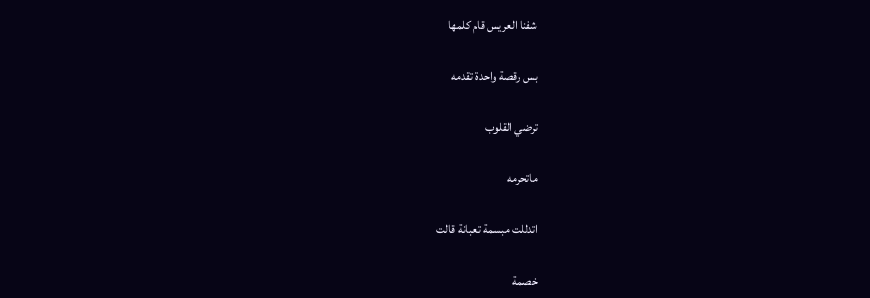شفنا العريس قام كلمها

بس رقصة واحدة تقدمه

ترضي القلوب

ماتحرمه

اتدللت مبسمة تعبانة قالت

خصمة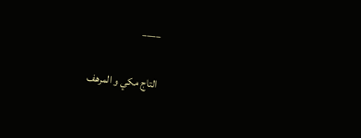____

التاج مكي و المرهف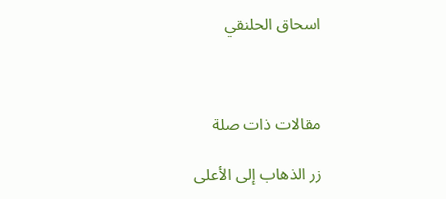اسحاق الحلنقي



مقالات ذات صلة

زر الذهاب إلى الأعلى